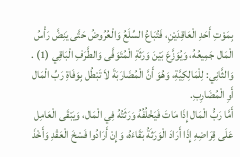بِمَوْتِ أَحَدِ الْعَاقِدَيْنِ، فَتُبَاعُ السِّلَعُ وَالْعُرُوضُ حَتَّى يَنِضَّ رَأْسُ الْمَال جَمِيعُهُ، وَيُوَزَّعَ بَيْنَ وَرَثَةِ الْمُتَوَفَّى وَالطَّرَفِ الْبَاقِي (1) .
وَالثَّانِي: لِلْمَالِكِيَّةِ، وَهُوَ أَنَّ الْمُضَارَبَةَ لاَ تَبْطُل بِوَفَاةِ رَبِّ الْمَال أَوِ الْمُضَارِبِ.
أَمَّا رَبُّ الْمَال إِذَا مَاتَ فَيَخْلُفُهُ وَرَثَتُهُ فِي الْمَال، وَيَبْقَى الْعَامِل عَلَى قِرَاضِهِ إِذَا أَرَادَ الْوَرَثَةُ بَقَاءَهُ، وَإِنْ أَرَادُوا فَسْخَ الْعَقْدِ وَأَخْذَ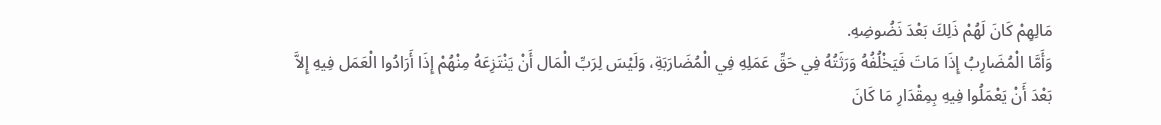مَالِهِمْ كَانَ لَهُمْ ذَلِكَ بَعْدَ نَضُوضِهِ.
وَأَمَّا الْمُضَارِبُ إِذَا مَاتَ فَيَخْلُفُهُ وَرَثَتُهُ فِي حَقِّ عَمَلِهِ فِي الْمُضَارَبَةِ، وَلَيْسَ لِرَبِّ الْمَال أَنْ يَنْتَزِعَهُ مِنْهُمْ إِذَا أَرَادُوا الْعَمَل فِيهِ إِلاَّ بَعْدَ أَنْ يَعْمَلُوا فِيهِ بِمِقْدَارِ مَا كَانَ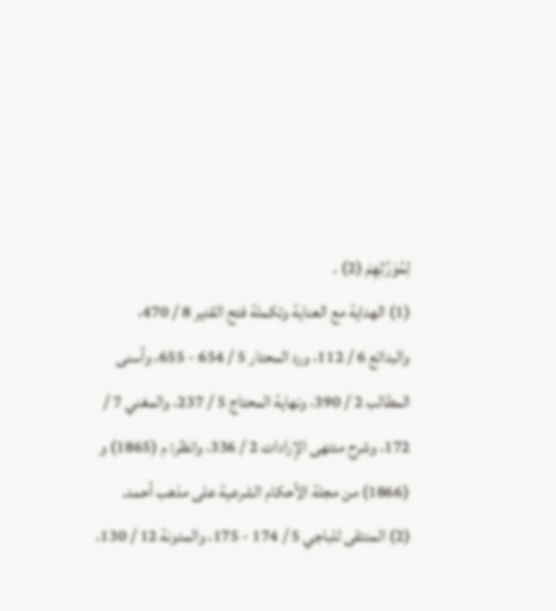لِمُوَرِّثِهِمْ (2) .
(1) الهداية مع العناية وتكملة فتح القدير 8 / 470، والبدائع 6 / 112، ورد المحتار 5 / 654 - 655، وأسنى المطالب 2 / 390، ونهاية المحتاج 5 / 237، والمغني 7 / 172، وشرح منتهى الإرادات 2 / 336، وانظر: م (1865) و (1866) من مجلة الأحكام الشرعية على مذهب أحمد.
(2) المنتقى للباجي 5 / 174 - 175، والمدونة 12 / 130،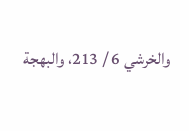والخرشي 6 / 213، والبهجة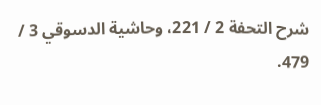شرح التحفة 2 / 221، وحاشية الدسوقي 3 / 479.